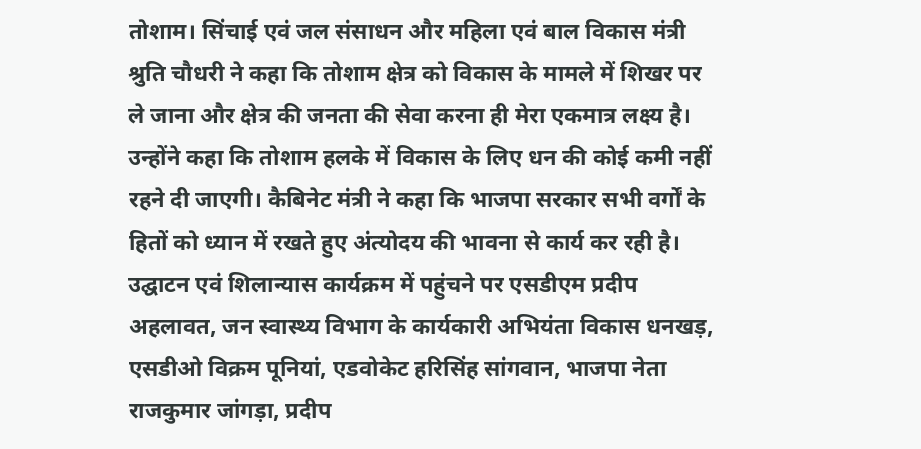तोशाम। सिंचाई एवं जल संसाधन और महिला एवं बाल विकास मंत्री श्रुति चौधरी ने कहा कि तोशाम क्षेत्र को विकास के मामले में शिखर पर ले जाना और क्षेत्र की जनता की सेवा करना ही मेरा एकमात्र लक्ष्य है। उन्होंने कहा कि तोशाम हलके में विकास के लिए धन की कोई कमी नहीं रहने दी जाएगी। कैबिनेट मंत्री ने कहा कि भाजपा सरकार सभी वर्गों के हितों को ध्यान में रखते हुए अंत्योदय की भावना से कार्य कर रही है।
उद्घाटन एवं शिलान्यास कार्यक्रम में पहुंचने पर एसडीएम प्रदीप अहलावत, जन स्वास्थ्य विभाग के कार्यकारी अभियंता विकास धनखड़, एसडीओ विक्रम पूनियां, एडवोकेट हरिसिंह सांगवान, भाजपा नेता राजकुमार जांगड़ा, प्रदीप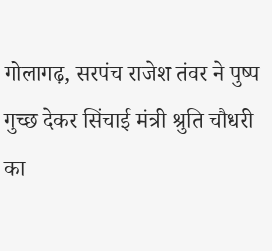गोलागढ़, सरपंच राजेश तंवर ने पुष्प गुच्छ देकर सिंचाई मंत्री श्रुति चौधरी का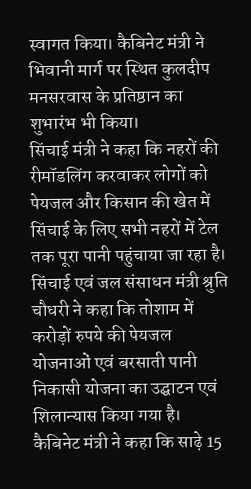स्वागत किया। कैबिनेट मंत्री ने भिवानी मार्ग पर स्थित कुलदीप मनसरवास के प्रतिष्ठान का शुभारंभ भी किया।
सिंचाई मंत्री ने कहा कि नहरों की रीमॉडलिंग करवाकर लोगों को पेयजल और किसान की खेत में सिंचाई के लिए सभी नहरों में टेल तक पूरा पानी पहुंचाया जा रहा है। सिंचाई एवं जल संसाधन मंत्री श्रुति चौधरी ने कहा कि तोशाम में करोड़ों रुपये की पेयजल योजनाओं एवं बरसाती पानी निकासी योजना का उद्घाटन एवं शिलान्यास किया गया है। कैबिनेट मंत्री ने कहा कि साढ़े 15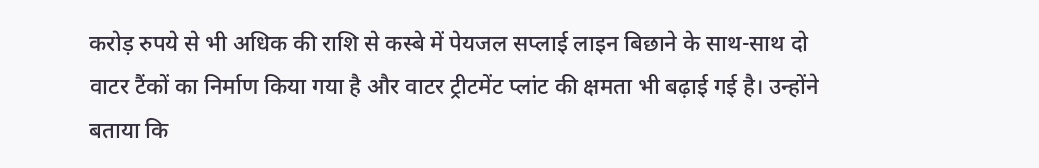करोड़ रुपये से भी अधिक की राशि से कस्बे में पेयजल सप्लाई लाइन बिछाने के साथ-साथ दो वाटर टैंकों का निर्माण किया गया है और वाटर ट्रीटमेंट प्लांट की क्षमता भी बढ़ाई गई है। उन्होंने बताया कि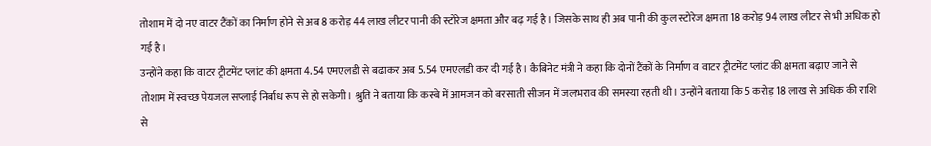तोशाम में दो नए वाटर टैंकों का निर्माण होने से अब 8 करोड़ 44 लाख लीटर पानी की स्टोरेज क्षमता और बढ़ गई है। जिसके साथ ही अब पानी की कुल स्टोरेज क्षमता 18 करोड़ 94 लाख लीटर से भी अधिक हो गई है।
उन्होंने कहा कि वाटर ट्रीटमेंट प्लांट की क्षमता 4.54 एमएलडी से बढाकर अब 5.54 एमएलडी कर दी गई है। कैबिनेट मंत्री ने कहा कि दोनों टैंकों के निर्माण व वाटर ट्रीटमेंट प्लांट की क्षमता बढ़ाए जाने से तोशाम में स्वच्छ पेयजल सप्लाई निर्बाध रूप से हो सकेगी। श्रुति ने बताया कि कस्बे में आमजन को बरसाती सीजन में जलभराव की समस्या रहती थी। उन्होंने बताया कि 5 करोड़ 18 लाख से अधिक की राशि से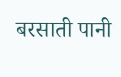बरसाती पानी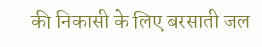की निकासी के लिए बरसाती जल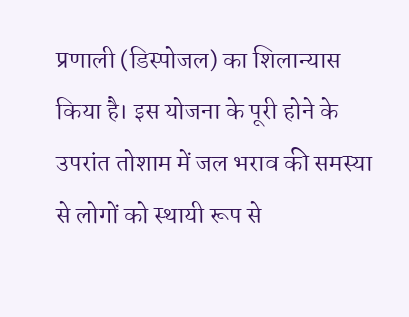प्रणाली (डिस्पोजल) का शिलान्यास किया है। इस योजना के पूरी होने के उपरांत तोशाम में जल भराव की समस्या से लोगों को स्थायी रूप से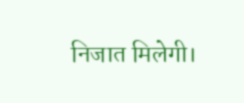निजात मिलेगी।